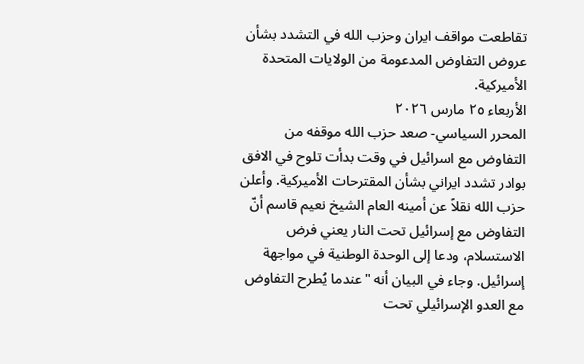تقاطعت مواقف ايران وحزب الله في التشدد بشأن عروض التفاوض المدعومة من الولايات المتحدة الأميركية.
الأربعاء ٢٥ مارس ٢٠٢٦
المحرر السياسي- صعد حزب الله موقفه من التفاوض مع اسرائيل في وقت بدأت تلوح في الافق بوادر تشدد ايراني بشأن المقترحات الأميركية. وأعلن حزب الله نقلاً عن أمينه العام الشيخ نعيم قاسم أنّ التفاوض مع إسرائيل تحت النار يعني فرض الاستسلام، ودعا إلى الوحدة الوطنية في مواجهة إسرائيل. وجاء في البيان أنه "عندما يُطرح التفاوض مع العدو الإسرائيلي تحت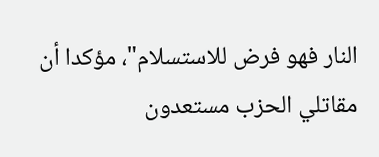النار فهو فرض للاستسلام"، مؤكدا أن مقاتلي الحزب مستعدون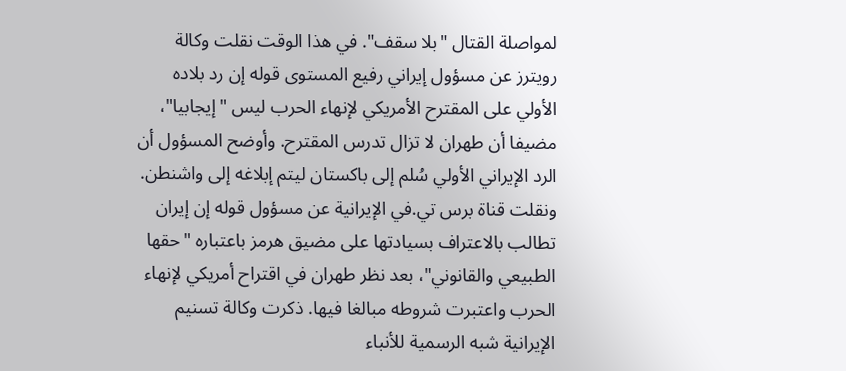لمواصلة القتال "بلا سقف". في هذا الوقت نقلت وكالة رويترز عن مسؤول إيراني رفيع المستوى قوله إن رد بلاده الأولي على المقترح الأمريكي لإنهاء الحرب ليس "إيجابيا"، مضيفا أن طهران لا تزال تدرس المقترح. وأوضح المسؤول أن الرد الإيراني الأولي سُلم إلى باكستان ليتم إبلاغه إلى واشنطن. ونقلت قناة برس تي.في الإيرانية عن مسؤول قوله إن إيران تطالب بالاعتراف بسيادتها على مضيق هرمز باعتباره "حقها الطبيعي والقانوني"، بعد نظر طهران في اقتراح أمريكي لإنهاء الحرب واعتبرت شروطه مبالغا فيها. ذكرت وكالة تسنيم الإيرانية شبه الرسمية للأنباء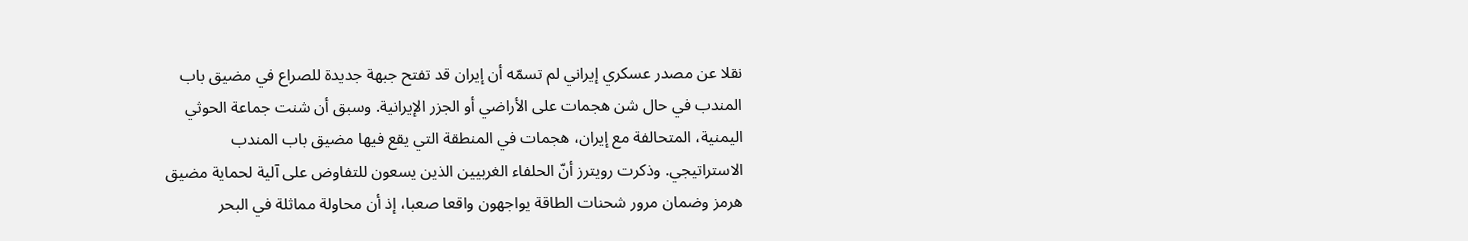نقلا عن مصدر عسكري إيراني لم تسمّه أن إيران قد تفتح جبهة جديدة للصراع في مضيق باب المندب في حال شن هجمات على الأراضي أو الجزر الإيرانية. وسبق أن شنت جماعة الحوثي اليمنية، المتحالفة مع إيران، هجمات في المنطقة التي يقع فيها مضيق باب المندب الاستراتيجي. وذكرت رويترز أنّ الحلفاء الغربيين الذين يسعون للتفاوض على آلية لحماية مضيق هرمز وضمان مرور شحنات الطاقة يواجهون واقعا صعبا، إذ أن محاولة مماثلة في البحر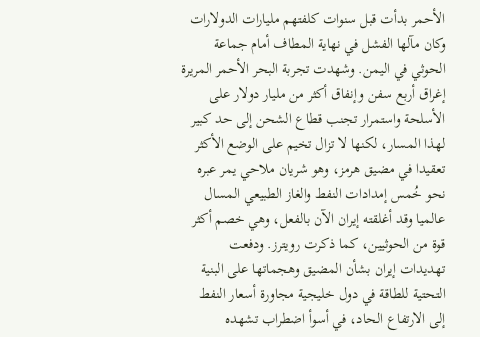الأحمر بدأت قبل سنوات كلفتهم مليارات الدولارات وكان مآلها الفشل في نهاية المطاف أمام جماعة الحوثي في اليمن. وشهدت تجربة البحر الأحمر المريرة إغراق أربع سفن وإنفاق أكثر من مليار دولار على الأسلحة واستمرار تجنب قطاع الشحن إلى حد كبير لهذا المسار، لكنها لا تزال تخيم على الوضع الأكثر تعقيدا في مضيق هرمز، وهو شريان ملاحي يمر عبره نحو خُمس إمدادات النفط والغاز الطبيعي المسال عالميا وقد أغلقته إيران الآن بالفعل، وهي خصم أكثر قوة من الحوثيين، كما ذكرت رويترز. ودفعت تهديدات إيران بشأن المضيق وهجماتها على البنية التحتية للطاقة في دول خليجية مجاورة أسعار النفط إلى الارتفاع الحاد، في أسوأ اضطراب تشهده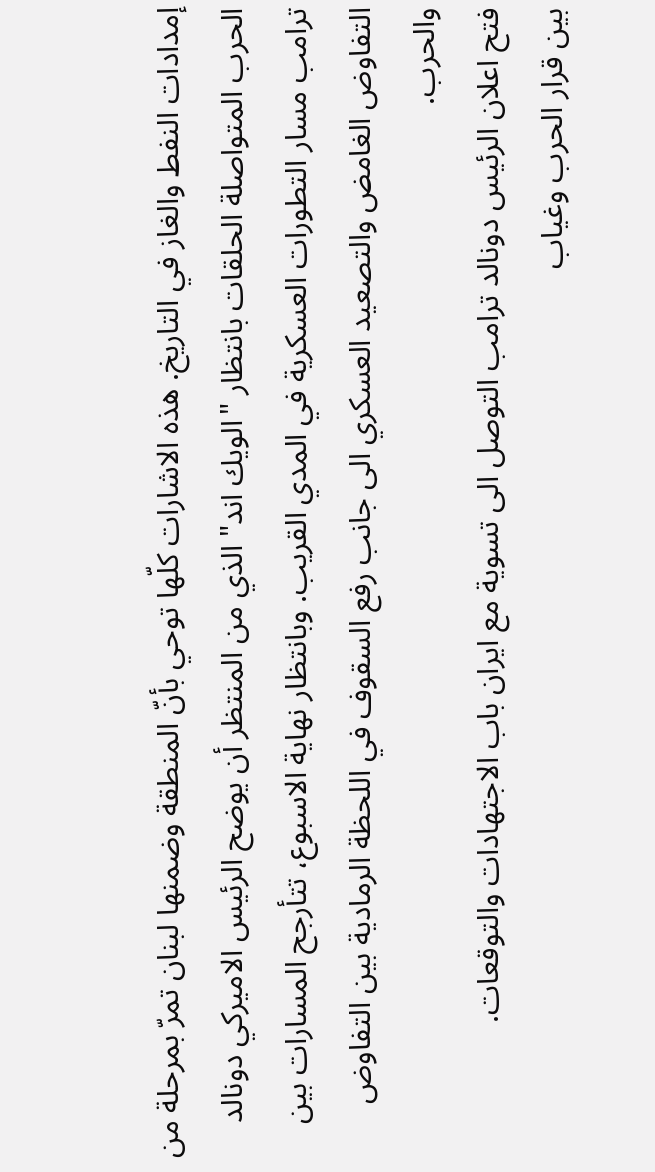إمدادات النفط والغاز في التاريخ. هذه الاشارات كلّها توحي بأنّ المنطقة وضمنها لبنان تمرّ بمرحلة من الحرب المتواصلة الحلقات بانتظار "الويك اند" الذي من المنتظر أن يوضح الرئيس الاميركي دونالد ترامب مسار التطورات العسكرية في المدي القريب. وبانتظار نهاية الاسبوع، تتأرجح المسارات بين التفاوض الغامض والتصعيد العسكري الى جانب رفع السقوف في اللحظة الرمادية بين التفاوض والحرب.
فتح اعلان الرئيس دونالد ترامب التوصل الى تسوية مع ايران باب الاجتهادات والتوقعات.
بين قرار الحرب وغياب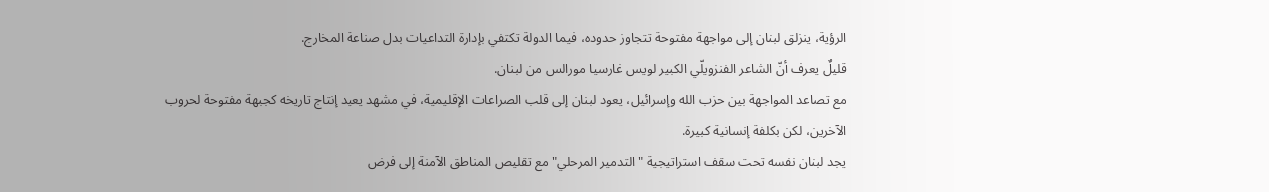الرؤية، ينزلق لبنان إلى مواجهة مفتوحة تتجاوز حدوده، فيما الدولة تكتفي بإدارة التداعيات بدل صناعة المخارج.
قليلٌ يعرف أنّ الشاعر الفنزويلّي الكبير لويس غارسيا مورالس من لبنان.
مع تصاعد المواجهة بين حزب الله وإسرائيل، يعود لبنان إلى قلب الصراعات الإقليمية، في مشهد يعيد إنتاج تاريخه كجبهة مفتوحة لحروب الآخرين، لكن بكلفة إنسانية كبيرة.
يجد لبنان نفسه تحت سقف استراتيجية "التدمير المرحلي" مع تقليص المناطق الآمنة إلى فرض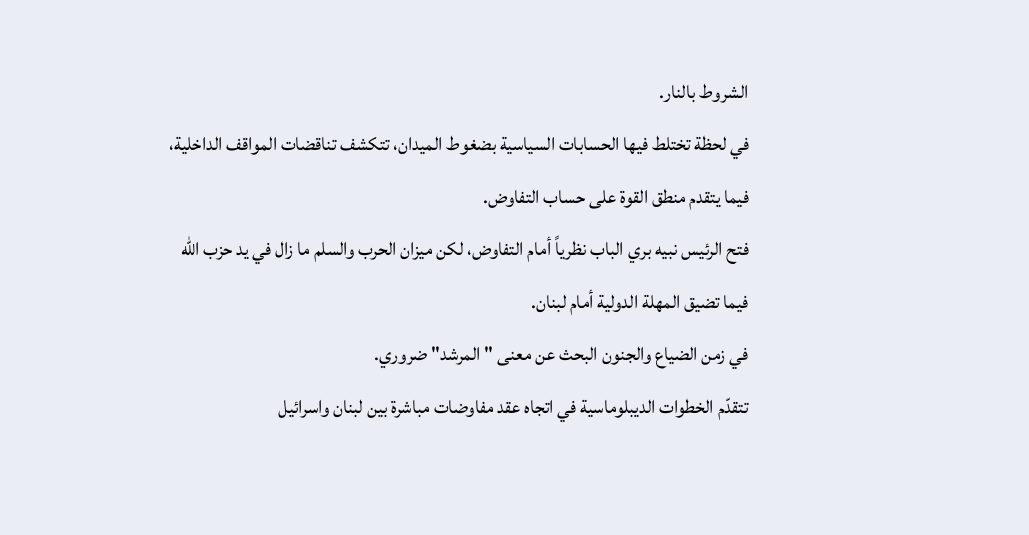الشروط بالنار.
في لحظة تختلط فيها الحسابات السياسية بضغوط الميدان، تتكشف تناقضات المواقف الداخلية، فيما يتقدم منطق القوة على حساب التفاوض.
فتح الرئيس نبيه بري الباب نظرياً أمام التفاوض، لكن ميزان الحرب والسلم ما زال في يد حزب الله فيما تضيق المهلة الدولية أمام لبنان.
في زمن الضياع والجنون البحث عن معنى "المرشد" ضروري.
تتقدّم الخطوات الديبلوماسية في اتجاه عقد مفاوضات مباشرة بين لبنان واسرائيل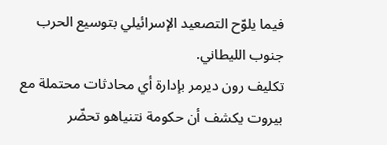فيما يلوّح التصعيد الإسرائيلي بتوسيع الحرب جنوب الليطاني.
تكليف رون ديرمر بإدارة أي محادثات محتملة مع بيروت يكشف أن حكومة نتنياهو تحضّر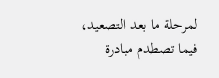لمرحلة ما بعد التصعيد، فيما تصطدم مبادرة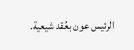الرئيس عون بعُقد شيعية.